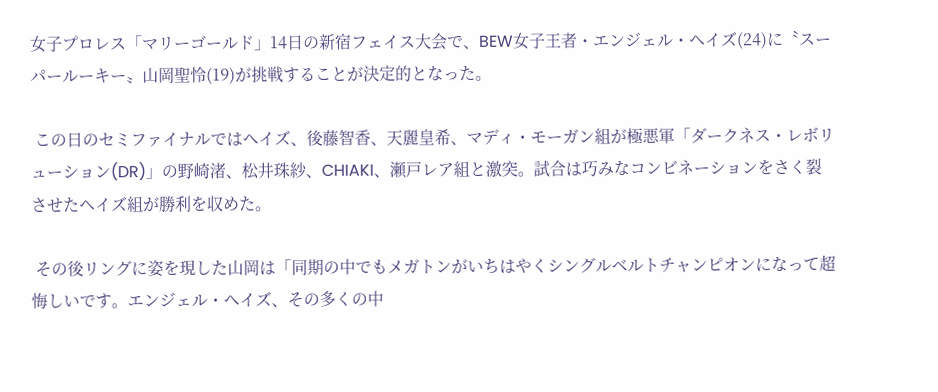女子プロレス「マリーゴールド」14日の新宿フェイス大会で、BEW女子王者・エンジェル・ヘイズ(24)に〝スーパールーキー〟山岡聖怜(19)が挑戦することが決定的となった。

 この日のセミファイナルではヘイズ、後藤智香、天麗皇希、マディ・モーガン組が極悪軍「ダークネス・レボリューション(DR)」の野崎渚、松井珠紗、CHIAKI、瀬戸レア組と激突。試合は巧みなコンビネーションをさく裂させたヘイズ組が勝利を収めた。

 その後リングに姿を現した山岡は「同期の中でもメガトンがいちはやくシングルベルトチャンピオンになって超悔しいです。エンジェル・ヘイズ、その多くの中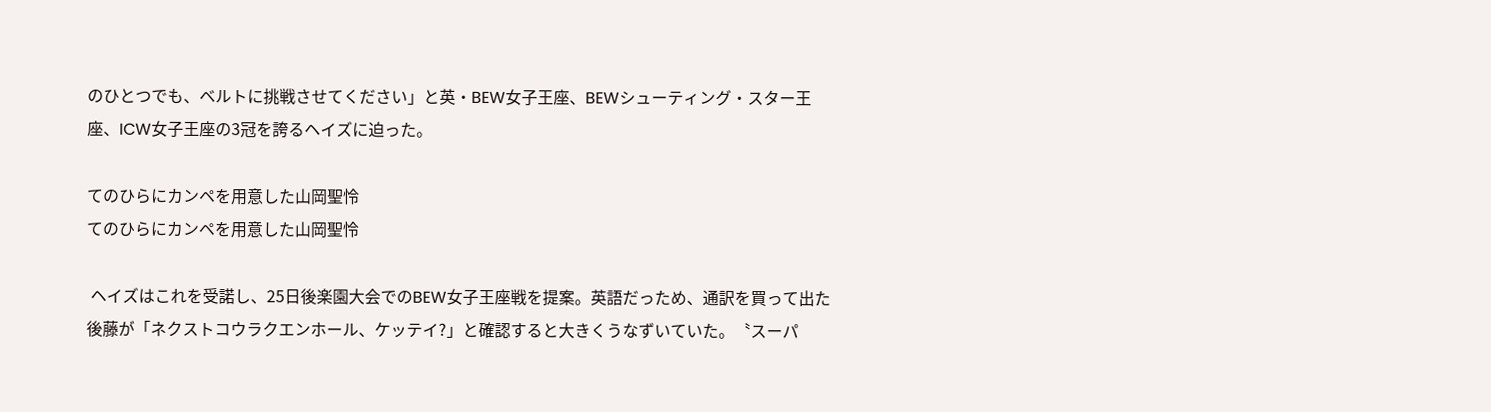のひとつでも、ベルトに挑戦させてください」と英・BEW女子王座、BEWシューティング・スター王座、ICW女子王座の3冠を誇るヘイズに迫った。

てのひらにカンペを用意した山岡聖怜
てのひらにカンペを用意した山岡聖怜

 ヘイズはこれを受諾し、25日後楽園大会でのBEW女子王座戦を提案。英語だっため、通訳を買って出た後藤が「ネクストコウラクエンホール、ケッテイ?」と確認すると大きくうなずいていた。〝スーパ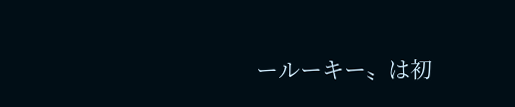ールーキー〟は初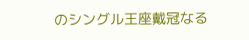のシングル王座戴冠なる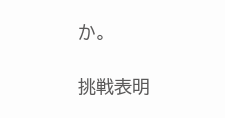か。

挑戦表明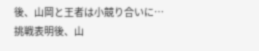後、山岡と王者は小競り合いに…
挑戦表明後、山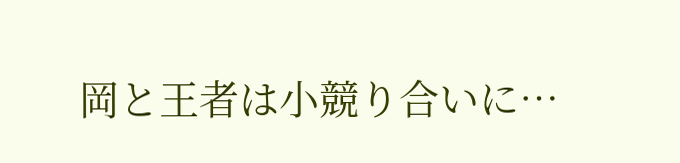岡と王者は小競り合いに…